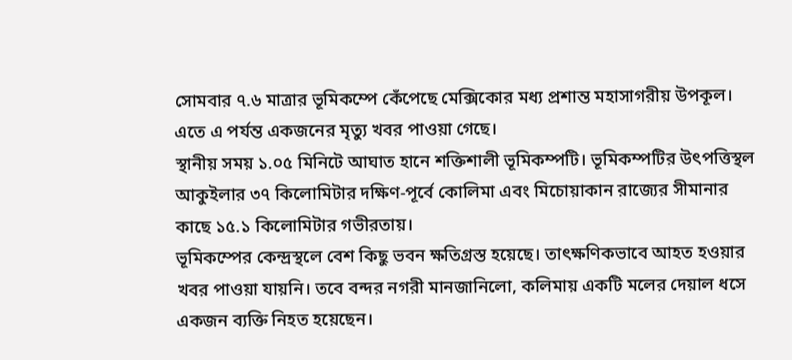সোমবার ৭.৬ মাত্রার ভূমিকম্পে কেঁপেছে মেক্সিকোর মধ্য প্রশান্ত মহাসাগরীয় উপকূল। এতে এ পর্যন্ত একজনের মৃত্যু খবর পাওয়া গেছে।
স্থানীয় সময় ১.০৫ মিনিটে আঘাত হানে শক্তিশালী ভূমিকম্পটি। ভূমিকম্পটির উৎপত্তিস্থল আকুইলার ৩৭ কিলোমিটার দক্ষিণ-পূর্বে কোলিমা এবং মিচোয়াকান রাজ্যের সীমানার কাছে ১৫.১ কিলোমিটার গভীরতায়।
ভূমিকম্পের কেন্দ্রস্থলে বেশ কিছু ভবন ক্ষতিগ্রস্ত হয়েছে। তাৎক্ষণিকভাবে আহত হওয়ার খবর পাওয়া যায়নি। তবে বন্দর নগরী মানজানিলো, কলিমায় একটি মলের দেয়াল ধসে একজন ব্যক্তি নিহত হয়েছেন।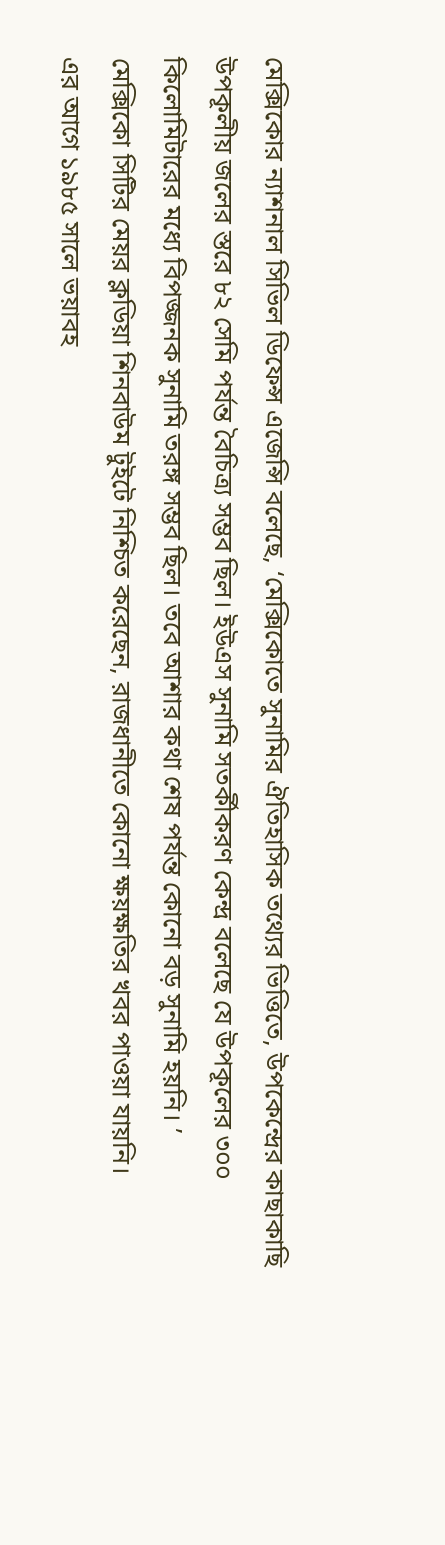মেক্সিকোর ন্যাশনাল সিভিল ডিফেন্স এজেন্সি বলেছে, ‘মেক্সিকোতে সুনামির ঐতিহাসিক তথ্যের ভিত্তিতে, উপকেন্দ্রের কাছাকাছি উপকূলীয় জলের স্তরে ৮২ সেমি পর্যন্ত বৈচিত্র্য সম্ভব ছিল। ইউএস সুনামি সতর্কীকরণ কেন্দ্র বলেছে যে উপকূলের ৩০০ কিলোমিটারের মধ্যে বিপজ্জনক সুনামি তরঙ্গ সম্ভব ছিল। তবে আশার কথা শেষ পর্যন্ত কোনো বড় সুনামি হয়নি। ’
মেক্সিকো সিটির মেয়র ক্লডিয়া শিনবাউম টুইটে নিশ্চিত করেছেন, রাজধানীতে কোনো ক্ষয়ক্ষতির খবর পাওয়া যায়নি।
এর আগে ১৯৮৫ সালে ভয়াবহ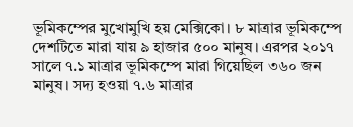ভূমিকম্পের মুখোমুখি হয় মেক্সিকো। ৮ মাত্রার ভূমিকম্পে দেশটিতে মারা যায় ৯ হাজার ৫০০ মানুষ। এরপর ২০১৭ সালে ৭.১ মাত্রার ভূমিকম্পে মারা গিয়েছিল ৩৬০ জন মানুষ। সদ্য হওয়া ৭.৬ মাত্রার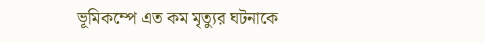ভূমিকম্পে এত কম মৃত্যুর ঘটনাকে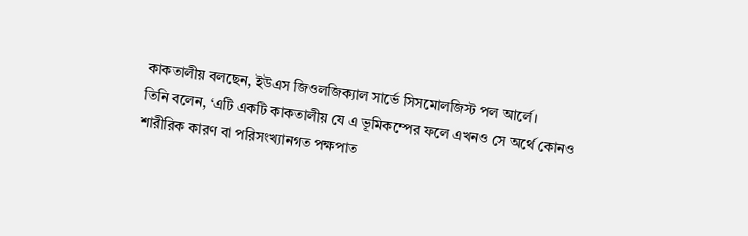কাকতালীয় বলছেন, ইউএস জিওলজিক্যাল সার্ভে সিসমোলজিস্ট পল আর্লে।
তিনি বলেন, ‘এটি একটি কাকতালীয় যে এ ভূমিকম্পের ফলে এখনও সে অর্থে কোনও শারীরিক কারণ বা পরিসংখ্যানগত পক্ষপাত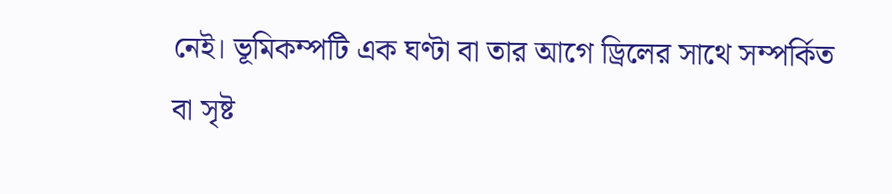নেই। ভূমিকম্পটি এক ঘণ্টা বা তার আগে ড্রিলের সাথে সম্পর্কিত বা সৃষ্ট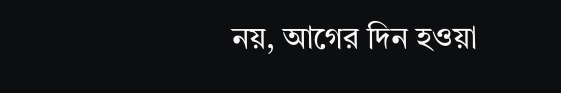নয়, আগের দিন হওয়া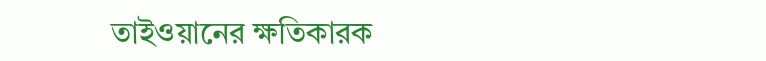তাইওয়ানের ক্ষতিকারক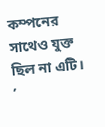কম্পনের সাথেও যুক্ত ছিল না এটি। ’